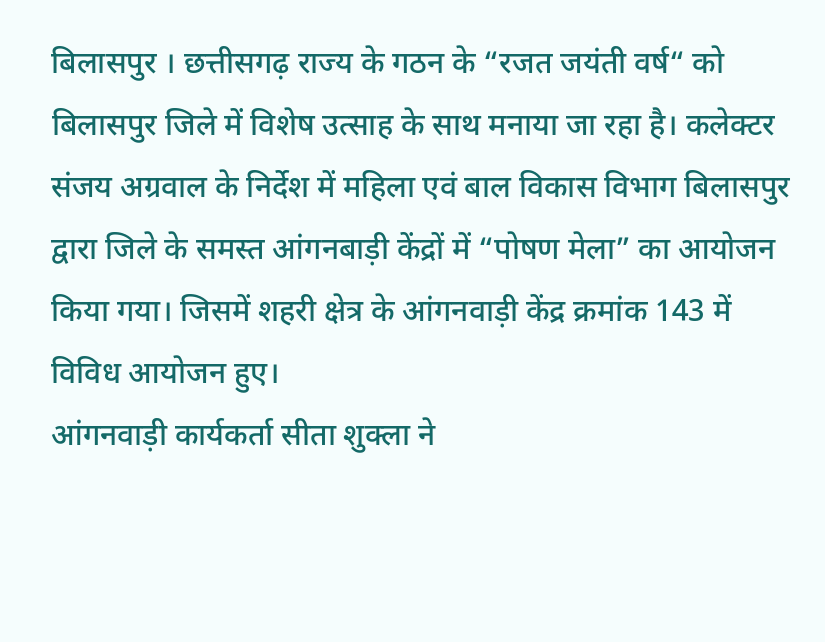बिलासपुर । छत्तीसगढ़ राज्य के गठन के “रजत जयंती वर्ष“ को बिलासपुर जिले में विशेष उत्साह के साथ मनाया जा रहा है। कलेक्टर संजय अग्रवाल के निर्देश में महिला एवं बाल विकास विभाग बिलासपुर द्वारा जिले के समस्त आंगनबाड़ी केंद्रों में “पोषण मेला” का आयोजन किया गया। जिसमें शहरी क्षेत्र के आंगनवाड़ी केंद्र क्रमांक 143 में विविध आयोजन हुए।
आंगनवाड़ी कार्यकर्ता सीता शुक्ला ने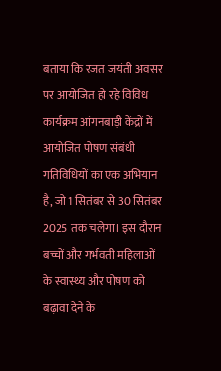बताया कि रजत जयंती अवसर पर आयोजित हो रहे विविध कार्यक्रम आंगनबाड़ी केंद्रों में आयोजित पोषण संबंधी गतिविधियों का एक अभियान है, जो 1 सितंबर से 30 सितंबर 2025 तक चलेगा। इस दौरान बच्चों और गर्भवती महिलाओं के स्वास्थ्य और पोषण को बढ़ावा देने के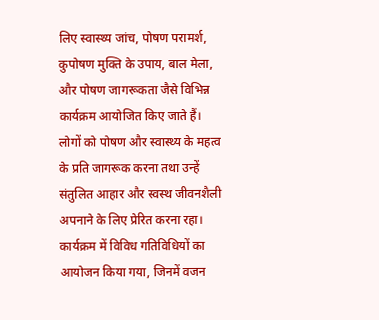लिए स्वास्थ्य जांच, पोषण परामर्श, कुपोषण मुक्ति के उपाय, बाल मेला, और पोषण जागरूकता जैसे विभिन्न कार्यक्रम आयोजित किए जाते हैं।
लोगों को पोषण और स्वास्थ्य के महत्व के प्रति जागरूक करना तथा उन्हें संतुलित आहार और स्वस्थ जीवनशैली अपनाने के लिए प्रेरित करना रहा। कार्यक्रम में विविध गतिविधियों का आयोजन किया गया, जिनमें वजन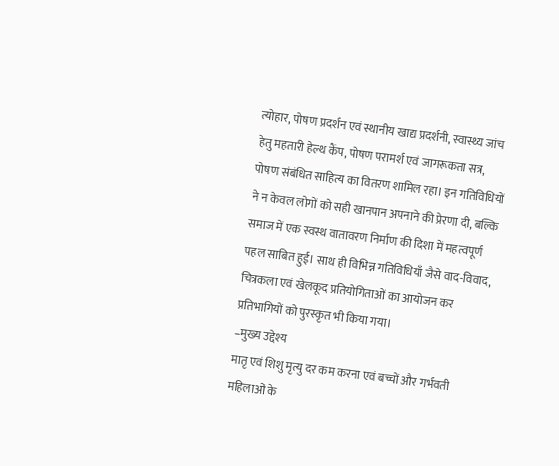त्योहार, पोषण प्रदर्शन एवं स्थानीय खाद्य प्रदर्शनी, स्वास्थ्य जांच हेतु महतारी हेल्थ कैंप, पोषण परामर्श एवं जागरूकता सत्र, पोषण संबंधित साहित्य का वितरण शामिल रहा। इन गतिविधियों ने न केवल लोगों को सही खानपान अपनाने की प्रेरणा दी, बल्कि समाज में एक स्वस्थ वातावरण निर्माण की दिशा में महत्वपूर्ण पहल साबित हुई। साथ ही विभिन्न गतिविधियाँ जैसे वाद-विवाद, चित्रकला एवं खेलकूद प्रतियोगिताओं का आयोजन कर प्रतिभागियों को पुरस्कृत भी किया गया।
–मुख्य उद्देश्य
मातृ एवं शिशु मृत्यु दर कम करना एवं बच्चों और गर्भवती महिलाओं के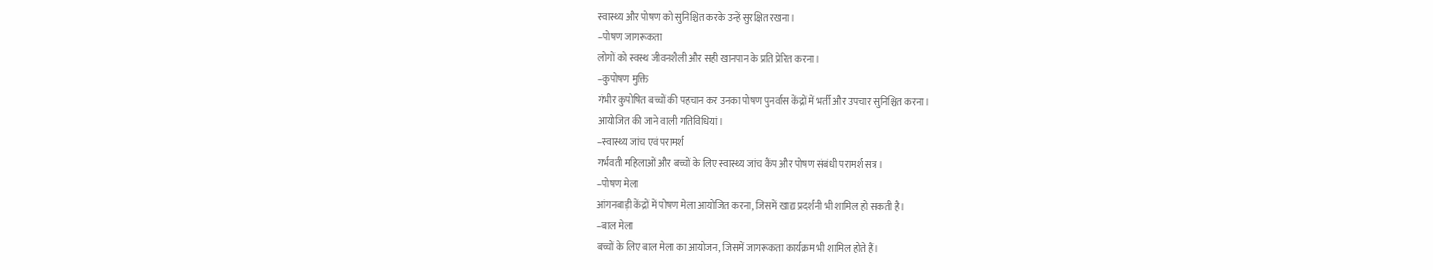स्वास्थ्य और पोषण को सुनिश्चित करके उन्हें सुरक्षित रखना।
–पोषण जागरूकता
लोगों को स्वस्थ जीवनशैली और सही खानपान के प्रति प्रेरित करना।
–कुपोषण मुक्ति
गंभीर कुपोषित बच्चों की पहचान कर उनका पोषण पुनर्वास केंद्रों में भर्ती और उपचार सुनिश्चित करना।
आयोजित की जाने वाली गतिविधियां।
–स्वास्थ्य जांच एवं परामर्श
गर्भवती महिलाओं और बच्चों के लिए स्वास्थ्य जांच कैंप और पोषण संबंधी परामर्श सत्र।
–पोषण मेला
आंगनबाड़ी केंद्रों में पोषण मेला आयोजित करना, जिसमें खाद्य प्रदर्शनी भी शामिल हो सकती है।
–बाल मेला
बच्चों के लिए बाल मेला का आयोजन, जिसमें जागरूकता कार्यक्रम भी शामिल होते हैं।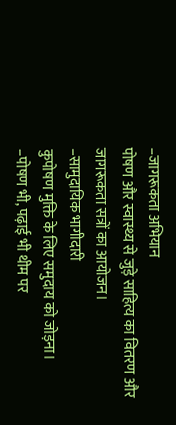–जागरूकता अभियान
पोषण और स्वास्थ्य से जुड़े साहित्य का वितरण और जागरूकता सत्रों का आयोजन।
–सामुदायिक भागीदारी
कुपोषण मुक्ति के लिए समुदाय को जोड़ना।
–पोषण भी, पढ़ाई भी थीम पर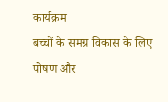कार्यक्रम
बच्चों के समग्र विकास के लिए पोषण और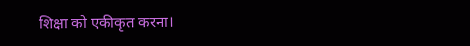शिक्षा को एकीकृत करना।